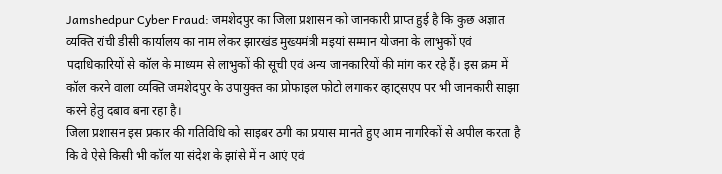Jamshedpur Cyber Fraud: जमशेदपुर का जिला प्रशासन को जानकारी प्राप्त हुई है कि कुछ अज्ञात व्यक्ति रांची डीसी कार्यालय का नाम लेकर झारखंड मुख्यमंत्री मइयां सम्मान योजना के लाभुकों एवं पदाधिकारियों से कॉल के माध्यम से लाभुकों की सूची एवं अन्य जानकारियों की मांग कर रहे हैं। इस क्रम में कॉल करने वाला व्यक्ति जमशेदपुर के उपायुक्त का प्रोफाइल फोटो लगाकर व्हाट्सएप पर भी जानकारी साझा करने हेतु दबाव बना रहा है।
जिला प्रशासन इस प्रकार की गतिविधि को साइबर ठगी का प्रयास मानते हुए आम नागरिकों से अपील करता है कि वे ऐसे किसी भी कॉल या संदेश के झांसे में न आएं एवं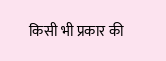किसी भी प्रकार की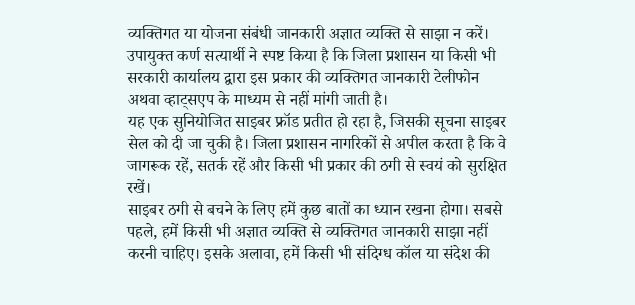व्यक्तिगत या योजना संबंधी जानकारी अज्ञात व्यक्ति से साझा न करें। उपायुक्त कर्ण सत्यार्थी ने स्पष्ट किया है कि जिला प्रशासन या किसी भी सरकारी कार्यालय द्वारा इस प्रकार की व्यक्तिगत जानकारी टेलीफोन अथवा व्हाट्सएप के माध्यम से नहीं मांगी जाती है।
यह एक सुनियोजित साइबर फ्रॉड प्रतीत हो रहा है, जिसकी सूचना साइबर सेल को दी जा चुकी है। जिला प्रशासन नागरिकों से अपील करता है कि वे जागरूक रहें, सतर्क रहें और किसी भी प्रकार की ठगी से स्वयं को सुरक्षित रखें।
साइबर ठगी से बचने के लिए हमें कुछ बातों का ध्यान रखना होगा। सबसे पहले, हमें किसी भी अज्ञात व्यक्ति से व्यक्तिगत जानकारी साझा नहीं करनी चाहिए। इसके अलावा, हमें किसी भी संदिग्ध कॉल या संदेश की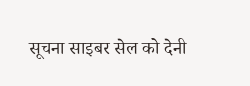सूचना साइबर सेल को देनी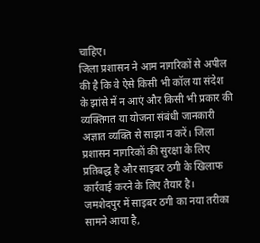चाहिए।
जिला प्रशासन ने आम नागरिकों से अपील की है कि वे ऐसे किसी भी कॉल या संदेश के झांसे में न आएं और किसी भी प्रकार की व्यक्तिगत या योजना संबंधी जानकारी अज्ञात व्यक्ति से साझा न करें। जिला प्रशासन नागरिकों की सुरक्षा के लिए प्रतिबद्ध है और साइबर ठगी के खिलाफ कार्रवाई करने के लिए तैयार है।
जमशेदपुर में साइबर ठगी का नया तरीका सामने आया है,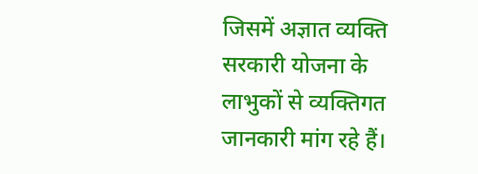जिसमें अज्ञात व्यक्ति सरकारी योजना के लाभुकों से व्यक्तिगत जानकारी मांग रहे हैं।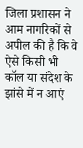जिला प्रशासन ने आम नागरिकों से अपील की है कि वे ऐसे किसी भी कॉल या संदेश के झांसे में न आएं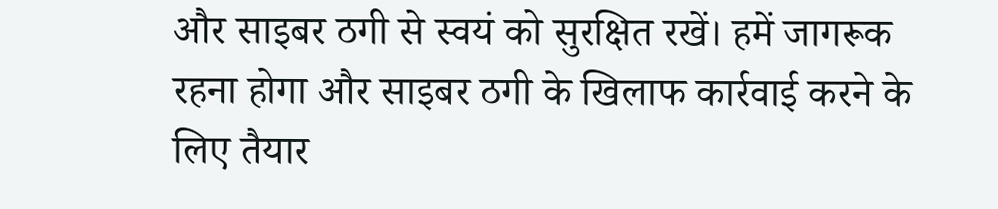और साइबर ठगी से स्वयं को सुरक्षित रखें। हमें जागरूक रहना होगा और साइबर ठगी के खिलाफ कार्रवाई करने के लिए तैयार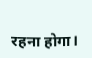रहना होगा।